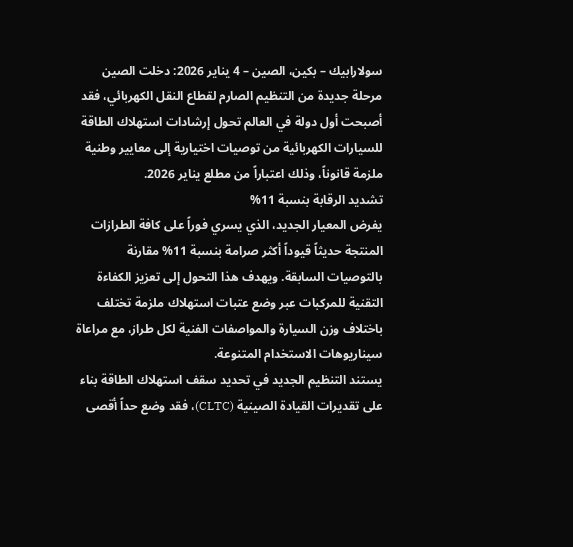سولارابيك – بكين، الصين – 4 يناير 2026: دخلت الصين مرحلة جديدة من التنظيم الصارم لقطاع النقل الكهربائي، فقد أصبحت أول دولة في العالم تحول إرشادات استهلاك الطاقة للسيارات الكهربائية من توصيات اختيارية إلى معايير وطنية ملزمة قانوناً، وذلك اعتباراً من مطلع يناير 2026.
تشديد الرقابة بنسبة 11%
يفرض المعيار الجديد، الذي يسري فوراً على كافة الطرازات المنتجة حديثاً قيوداً أكثر صرامة بنسبة 11% مقارنة بالتوصيات السابقة. ويهدف هذا التحول إلى تعزيز الكفاءة التقنية للمركبات عبر وضع عتبات استهلاك ملزمة تختلف باختلاف وزن السيارة والمواصفات الفنية لكل طراز، مع مراعاة سيناريوهات الاستخدام المتنوعة.
يستند التنظيم الجديد في تحديد سقف استهلاك الطاقة بناء على تقديرات القيادة الصينية (CLTC)، فقد وضع حداً أقصى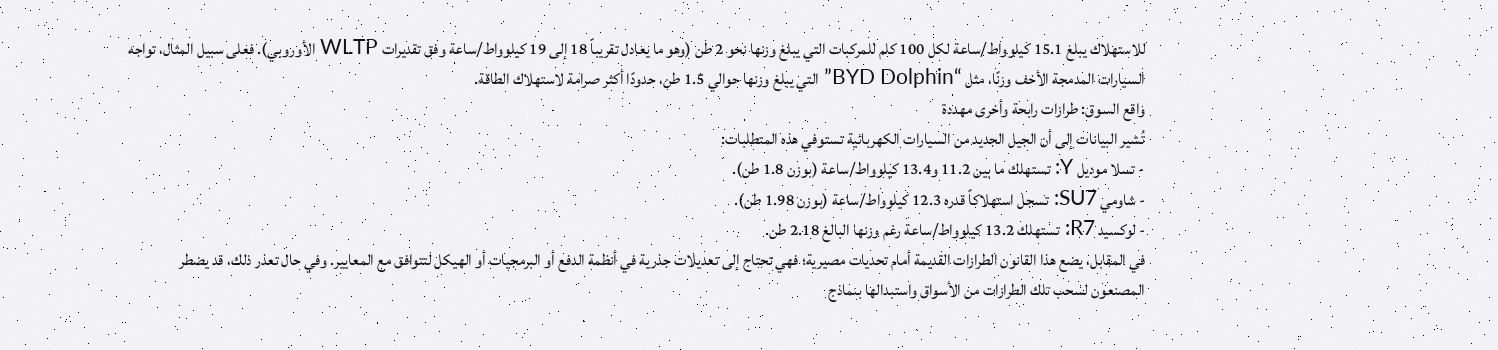للاستهلاك يبلغ 15.1 كيلوواط/ساعة لكل 100 كلم للمركبات التي يبلغ وزنها نحو 2 طن (وهو ما يعادل تقريباً 18 إلى 19 كيلوواط/ساعة وفق تقديرات WLTP الأوروبي). فعلى سبيل المثال، تواجه السيارات المدمجة الأخف وزنًا، مثل “BYD Dolphin” التي يبلغ وزنها حوالي 1.5 طن، حدودًا أكثر صرامة لاستهلاك الطاقة.
واقع السوق: طرازات رابحة وأخرى مهددة
تُشير البيانات إلى أن الجيل الجديد من السيارات الكهربائية تستوفي هذه المتطلبات:
- تسلا موديل Y: تستهلك ما بين 11.2 و13.4 كيلوواط/ساعة (بوزن 1.8 طن).
- شاومي SU7: تسجل استهلاكاً قدره 12.3 كيلوواط/ساعة (بوزن 1.98 طن).
- لوكسيد R7: تستهلك 13.2 كيلوواط/ساعة رغم وزنها البالغ 2.18 طن.
في المقابل، يضع هذا القانون الطرازات القديمة أمام تحديات مصيرية؛ فهي تحتاج إلى تعديلات جذرية في أنظمة الدفع أو البرمجيات أو الهيكل لتتوافق مع المعايير. وفي حال تعذر ذلك، قد يضطر المصنعون لسحب تلك الطرازات من الأسواق واستبدالها بنماذج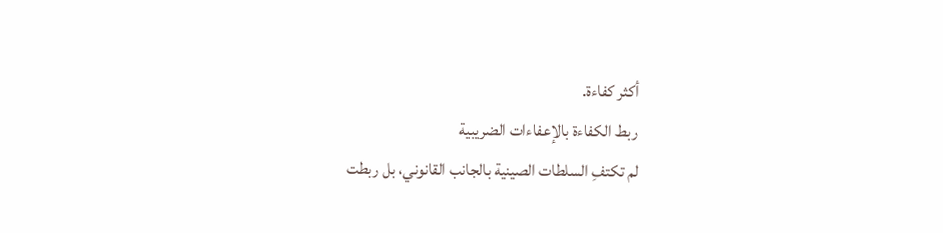أكثر كفاءة.
ربط الكفاءة بالإعفاءات الضريبية
لم تكتفِ السلطات الصينية بالجانب القانوني، بل ربطت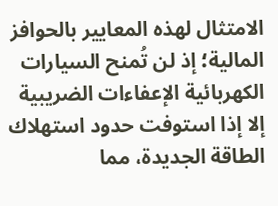الامتثال لهذه المعايير بالحوافز المالية؛ إذ لن تُمنح السيارات الكهربائية الإعفاءات الضريبية إلا إذا استوفت حدود استهلاك الطاقة الجديدة، مما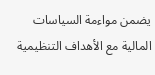يضمن مواءمة السياسات المالية مع الأهداف التنظيمية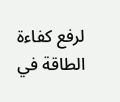لرفع كفاءة الطاقة في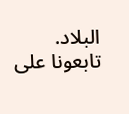البلاد.
تابعونا على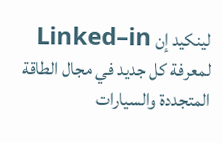لينكيد إن Linked–in لمعرفة كل جديد في مجال الطاقة المتجددة والسيارات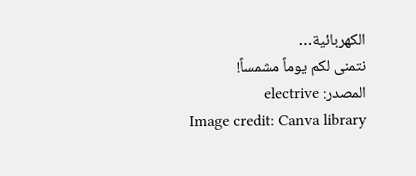الكهربائية…
نتمنى لكم يوماً مشمساً!
المصدر: electrive
Image credit: Canva library